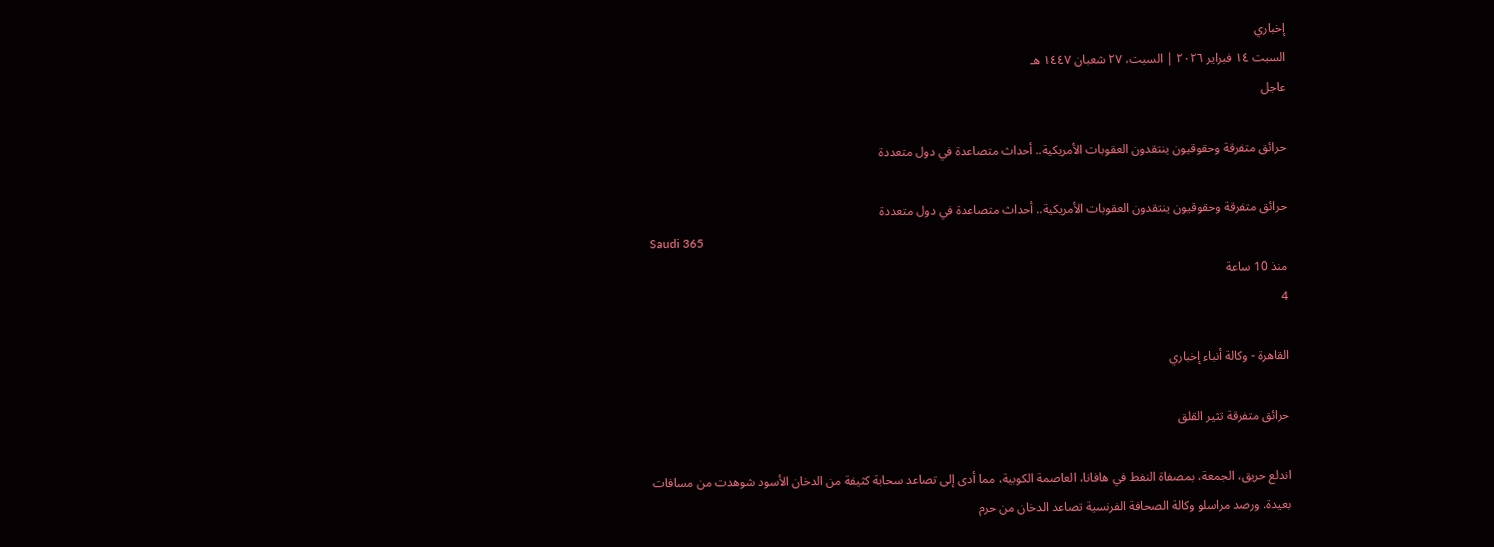إخباري
السبت ١٤ فبراير ٢٠٢٦ | السبت، ٢٧ شعبان ١٤٤٧ هـ
عاجل

حرائق متفرقة وحقوقيون ينتقدون العقوبات الأمريكية.. أحداث متصاعدة في دول متعددة

حرائق متفرقة وحقوقيون ينتقدون العقوبات الأمريكية.. أحداث متصاعدة في دول متعددة
Saudi 365
منذ 10 ساعة
4

القاهرة - وكالة أنباء إخباري

حرائق متفرقة تثير القلق

اندلع حريق، الجمعة، بمصفاة النفط في هافانا، العاصمة الكوبية، مما أدى إلى تصاعد سحابة كثيفة من الدخان الأسود شوهدت من مسافات بعيدة. ورصد مراسلو وكالة الصحافة الفرنسية تصاعد الدخان من حرم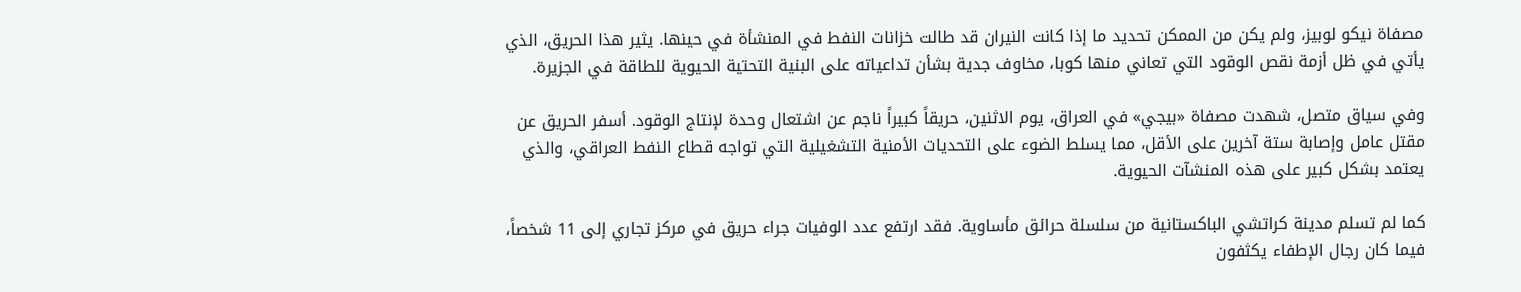مصفاة نيكو لوبيز، ولم يكن من الممكن تحديد ما إذا كانت النيران قد طالت خزانات النفط في المنشأة في حينها. يثير هذا الحريق، الذي يأتي في ظل أزمة نقص الوقود التي تعاني منها كوبا، مخاوف جدية بشأن تداعياته على البنية التحتية الحيوية للطاقة في الجزيرة.

وفي سياق متصل، شهدت مصفاة «بيجي» في العراق، يوم الاثنين، حريقاً كبيراً ناجم عن اشتعال وحدة لإنتاج الوقود. أسفر الحريق عن مقتل عامل وإصابة ستة آخرين على الأقل، مما يسلط الضوء على التحديات الأمنية التشغيلية التي تواجه قطاع النفط العراقي، والذي يعتمد بشكل كبير على هذه المنشآت الحيوية.

كما لم تسلم مدينة كراتشي الباكستانية من سلسلة حرائق مأساوية. فقد ارتفع عدد الوفيات جراء حريق في مركز تجاري إلى 11 شخصاً، فيما كان رجال الإطفاء يكثفون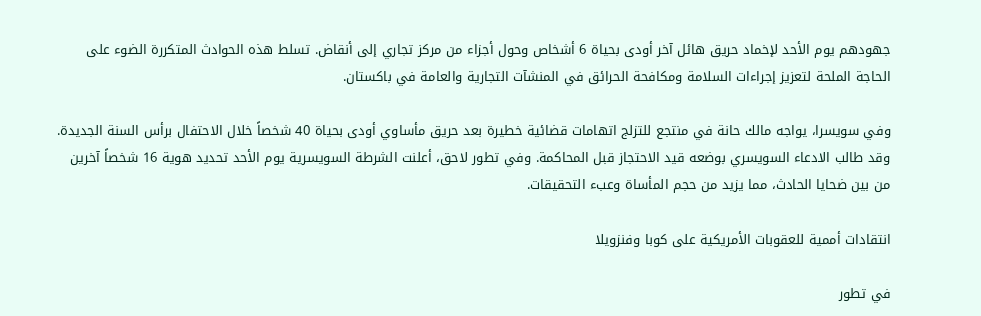جهودهم يوم الأحد لإخماد حريق هائل آخر أودى بحياة 6 أشخاص وحول أجزاء من مركز تجاري إلى أنقاض. تسلط هذه الحوادث المتكررة الضوء على الحاجة الملحة لتعزيز إجراءات السلامة ومكافحة الحرائق في المنشآت التجارية والعامة في باكستان.

وفي سويسرا، يواجه مالك حانة في منتجع للتزلج اتهامات قضائية خطيرة بعد حريق مأساوي أودى بحياة 40 شخصاً خلال الاحتفال برأس السنة الجديدة. وقد طالب الادعاء السويسري بوضعه قيد الاحتجاز قبل المحاكمة. وفي تطور لاحق، أعلنت الشرطة السويسرية يوم الأحد تحديد هوية 16 شخصاً آخرين من بين ضحايا الحادث، مما يزيد من حجم المأساة وعبء التحقيقات.

انتقادات أممية للعقوبات الأمريكية على كوبا وفنزويلا

في تطور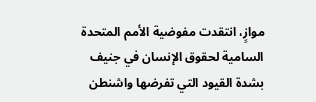موازٍ، انتقدت مفوضية الأمم المتحدة السامية لحقوق الإنسان في جنيف بشدة القيود التي تفرضها واشنطن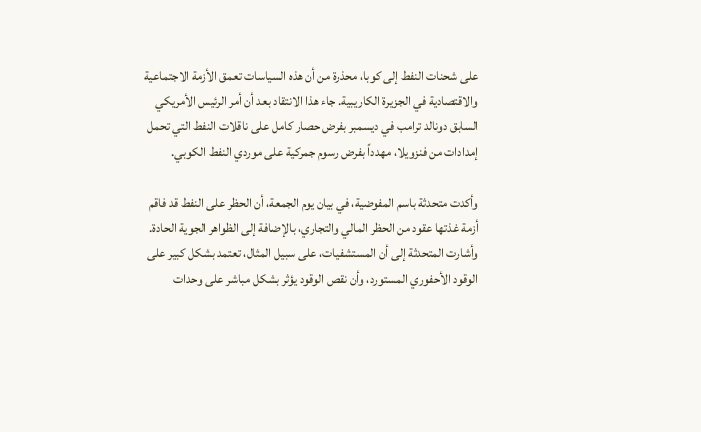على شحنات النفط إلى كوبا، محذرة من أن هذه السياسات تعمق الأزمة الاجتماعية والاقتصادية في الجزيرة الكاريبية. جاء هذا الانتقاد بعد أن أمر الرئيس الأمريكي السابق دونالد ترامب في ديسمبر بفرض حصار كامل على ناقلات النفط التي تحمل إمدادات من فنزويلا، مهدداً بفرض رسوم جمركية على موردي النفط الكوبي.

وأكدت متحدثة باسم المفوضية، في بيان يوم الجمعة، أن الحظر على النفط قد فاقم أزمة غذتها عقود من الحظر المالي والتجاري، بالإضافة إلى الظواهر الجوية الحادة. وأشارت المتحدثة إلى أن المستشفيات، على سبيل المثال، تعتمد بشكل كبير على الوقود الأحفوري المستورد، وأن نقص الوقود يؤثر بشكل مباشر على وحدات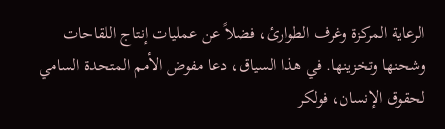الرعاية المركزة وغرف الطوارئ، فضلاً عن عمليات إنتاج اللقاحات وشحنها وتخزينها. في هذا السياق، دعا مفوض الأمم المتحدة السامي لحقوق الإنسان، فولكر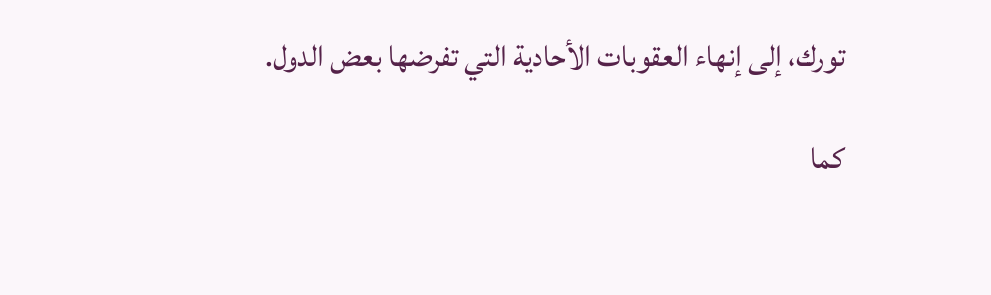تورك، إلى إنهاء العقوبات الأحادية التي تفرضها بعض الدول.

كما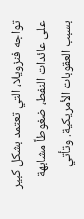تواجه فنزويلا، التي تعتمد بشكل كبير على عائدات النفط، ضغوطاً مشابهة بسبب العقوبات الأمريكية. وتأتي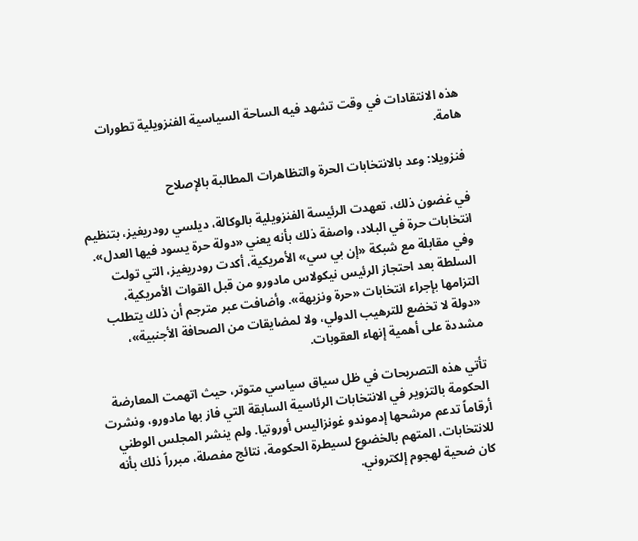هذه الانتقادات في وقت تشهد فيه الساحة السياسية الفنزويلية تطورات هامة.

فنزويلا: وعد بالانتخابات الحرة والتظاهرات المطالبة بالإصلاح

في غضون ذلك، تعهدت الرئيسة الفنزويلية بالوكالة، ديلسي رودريغيز، بتنظيم انتخابات حرة في البلاد، واصفة ذلك بأنه يعني «دولة حرة يسود فيها العدل». وفي مقابلة مع شبكة «إن بي سي» الأمريكية، أكدت رودريغيز، التي تولت السلطة بعد احتجاز الرئيس نيكولاس مادورو من قبل القوات الأمريكية، التزامها بإجراء انتخابات «حرة ونزيهة». وأضافت عبر مترجم أن ذلك يتطلب «دولة لا تخضع للترهيب الدولي، ولا لمضايقات من الصحافة الأجنبية»، مشددة على أهمية إنهاء العقوبات.

تأتي هذه التصريحات في ظل سياق سياسي متوتر، حيث اتهمت المعارضة الحكومة بالتزوير في الانتخابات الرئاسية السابقة التي فاز بها مادورو، ونشرت أرقاماً تدعم مرشحها إدموندو غونزاليس أوروتيا. ولم ينشر المجلس الوطني للانتخابات، المتهم بالخضوع لسيطرة الحكومة، نتائج مفصلة، مبرراً ذلك بأنه كان ضحية لهجوم إلكتروني.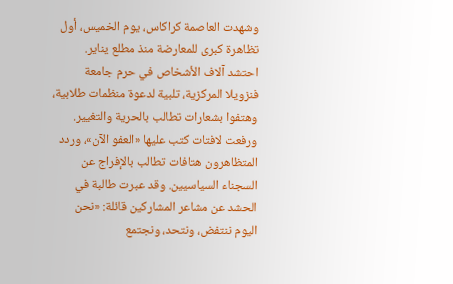وشهدت العاصمة كراكاس، يوم الخميس، أول تظاهرة كبرى للمعارضة منذ مطلع يناير. احتشد آلاف الأشخاص في حرم جامعة فنزويلا المركزية، تلبية لدعوة منظمات طلابية، وهتفوا بشعارات تطالب بالحرية والتغيير. ورفعت لافتات كتب عليها «العفو الآن»، وردد المتظاهرون هتافات تطالب بالإفراج عن السجناء السياسيين. وقد عبرت طالبة في الحشد عن مشاعر المشاركين قائلة: «نحن اليوم ننتفض، ونتحد، ونجتمع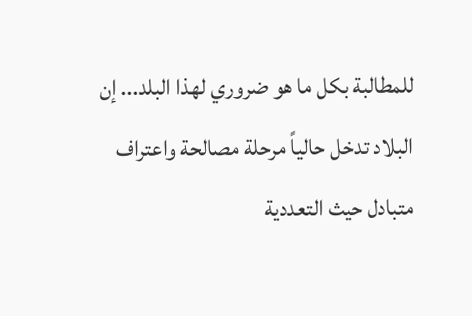للمطالبة بكل ما هو ضروري لهذا البلد... إن البلاد تدخل حالياً مرحلة مصالحة واعتراف متبادل حيث التعددية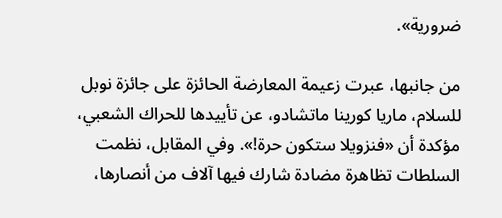ضرورية».

من جانبها، عبرت زعيمة المعارضة الحائزة على جائزة نوبل للسلام، ماريا كورينا ماتشادو، عن تأييدها للحراك الشعبي، مؤكدة أن «فنزويلا ستكون حرة!». وفي المقابل، نظمت السلطات تظاهرة مضادة شارك فيها آلاف من أنصارها،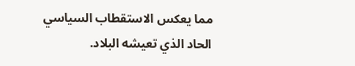مما يعكس الاستقطاب السياسي الحاد الذي تعيشه البلاد.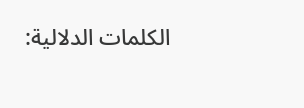الكلمات الدلالية: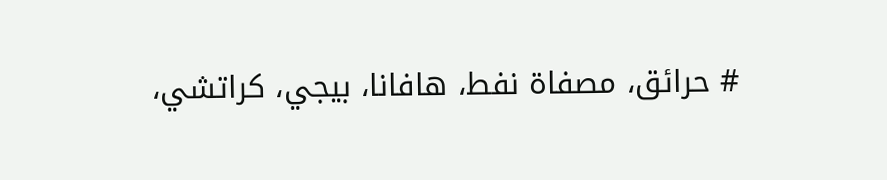# حرائق، مصفاة نفط، هافانا، بيجي، كراتشي،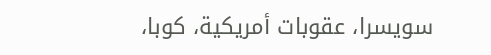سويسرا، عقوبات أمريكية، كوبا،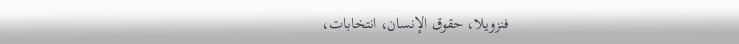فنزويلا، حقوق الإنسان، انتخابات،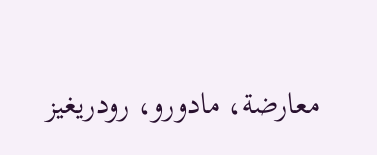معارضة، مادورو، رودريغيز